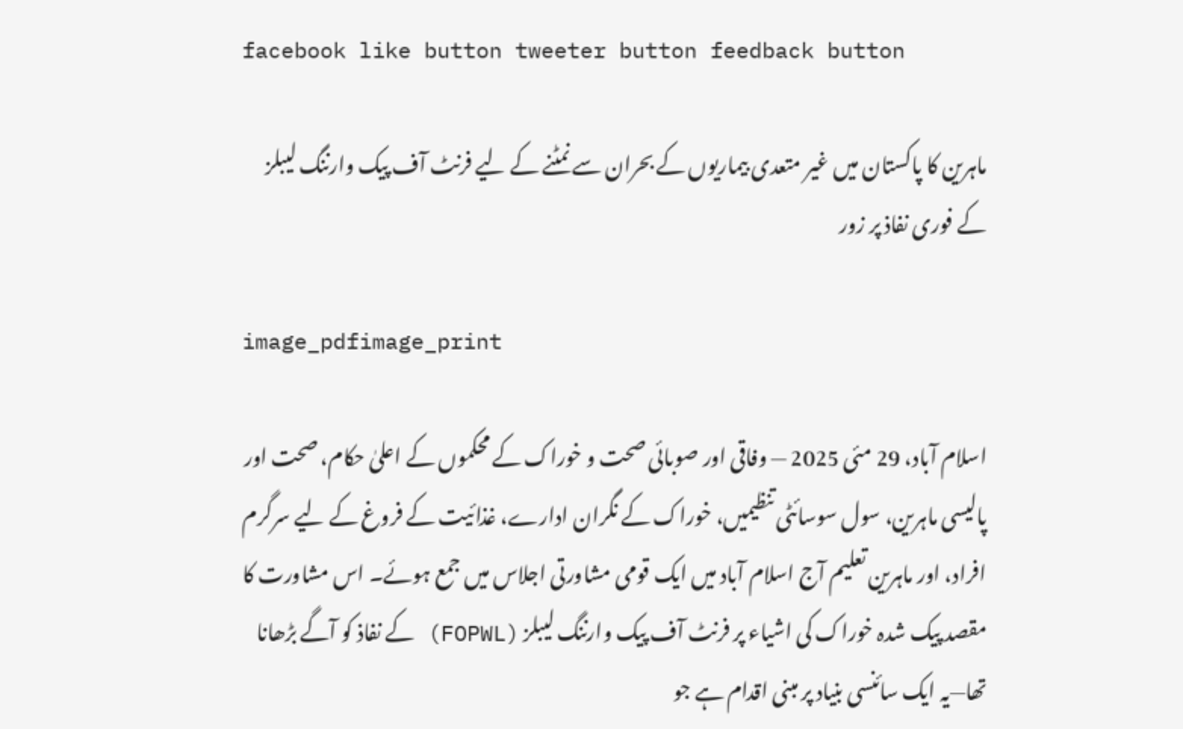facebook like button tweeter button feedback button

ماہرین کا پاکستان میں غیر متعدی بیماریوں کے بحران سے نمٹنے کے لیے فرنٹ آف پیک وارننگ لیبلز کے فوری نفاذ پر زور

image_pdfimage_print

اسلام آباد، 29 مئی 2025 — وفاقی اور صوبائی صحت و خوراک کے محکموں کے اعلیٰ حکام، صحت اور پالیسی ماہرین، سول سوسائٹی تنظیمیں، خوراک کے نگران ادارے، غذائیت کے فروغ کے لیے سرگرم افراد، اور ماہرین تعلیم آج اسلام آباد میں ایک قومی مشاورتی اجلاس میں جمع ہوئے۔ اس مشاورت کا مقصد پیک شدہ خوراک کی اشیاء پر فرنٹ آف پیک وارننگ لیبلز (FOPWL) کے نفاذ کو آگے بڑھانا تھا—یہ ایک سائنسی بنیاد پر مبنی اقدام ہے جو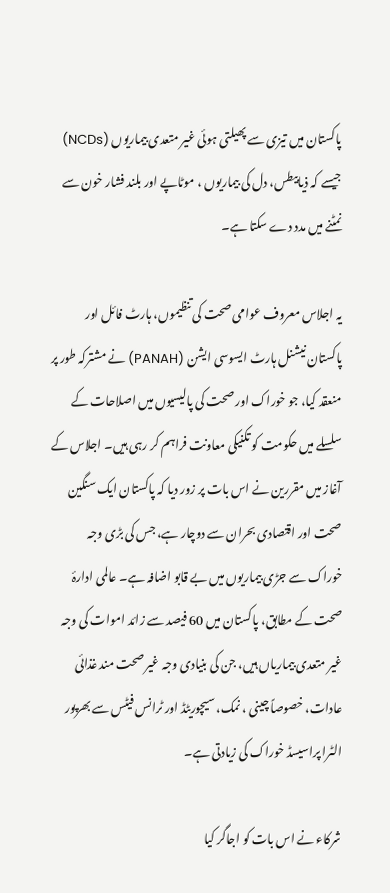پاکستان میں تیزی سے پھیلتی ہوئی غیر متعدی بیماریوں (NCDs) جیسے کہ ذیابیطس، دل کی بیماریوں ، موٹاپے اور بلند فشار خون سے نمٹنے میں مدد دے سکتا ہے۔

یہ اجلاس معروف عوامی صحت کی تنظیموں، ہارٹ فائل اور پاکستان نیشنل ہارٹ ایسوسی ایشن (PANAH) نے مشترکہ طور پر منعقد کیا، جو خوراک اور صحت کی پالیسیوں میں اصلاحات کے سلسلے میں حکومت کو تکنیکی معاونت فراہم کر رہی ہیں۔ اجلاس کے آغاز میں مقررین نے اس بات پر زور دیا کہ پاکستان ایک سنگین صحت اور اقتصادی بحران سے دوچار ہے، جس کی بڑی وجہ خوراک سے جڑی بیماریوں میں بے قابو اضافہ ہے۔ عالمی ادارۂ صحت کے مطابق، پاکستان میں 60 فیصد سے زائد اموات کی وجہ غیر متعدی بیماریاں ہیں، جن کی بنیادی وجہ غیر صحت مند غذائی عادات، خصوصاً چینی ، نمک، سیچوریٹڈ اور ٹرانس فیٹس سے بھرپور الٹرا پراسیسڈ خوراک کی زیادتی ہے۔

شرکاء نے اس بات کو اجاگر کیا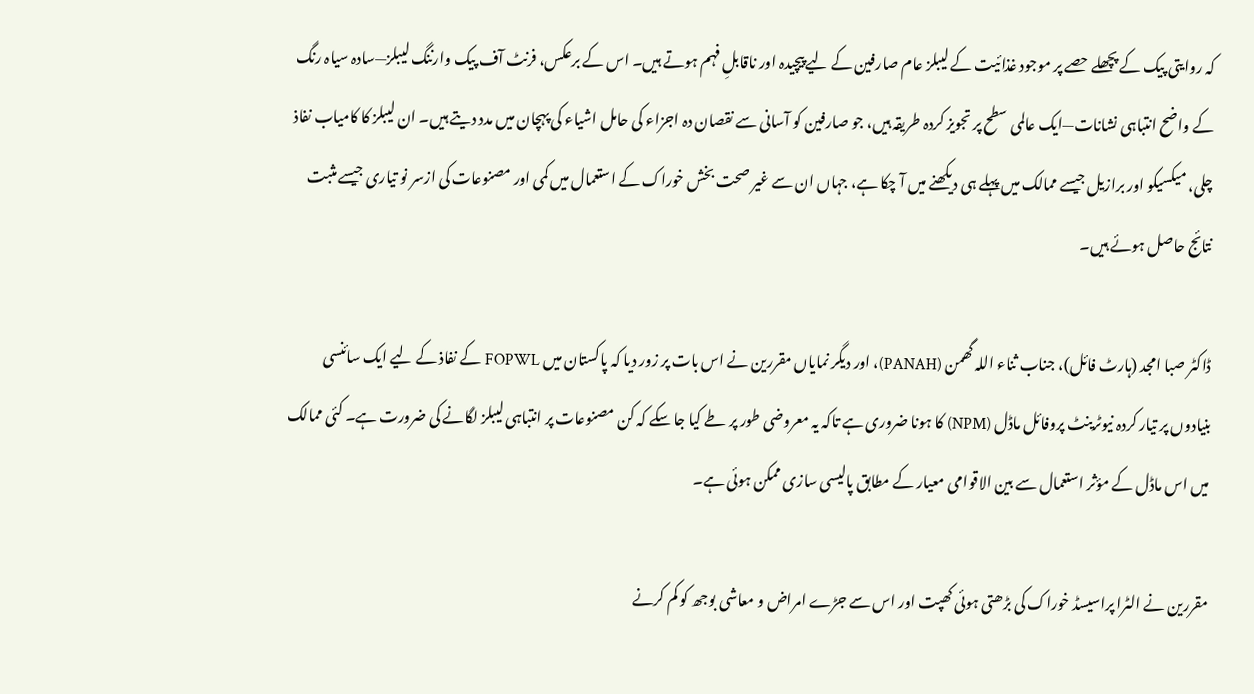کہ روایتی پیک کے پچھلے حصے پر موجود غذائیت کے لیبلز عام صارفین کے لیے پیچیدہ اور ناقابلِ فہم ہوتے ہیں۔ اس کے برعکس، فرنٹ آف پیک وارننگ لیبلز—سادہ سیاہ رنگ کے واضح انتباہی نشانات—ایک عالمی سطح پر تجویز کردہ طریقہ ہیں، جو صارفین کو آسانی سے نقصان دہ اجزاء کی حامل اشیاء کی پہچان میں مدد دیتے ہیں۔ ان لیبلز کا کامیاب نفاذ چلی، میکسیکو اور برازیل جیسے ممالک میں پہلے ہی دیکھنے میں آ چکا ہے، جہاں ان سے غیر صحت بخش خوراک کے استعمال میں کمی اور مصنوعات کی ازسر نو تیاری جیسے مثبت نتائج حاصل ہوئے ہیں۔

ڈاکٹر صبا امجد (ہارٹ فائل)، جناب ثناء اللہ گھمن (PANAH)، اور دیگر نمایاں مقررین نے اس بات پر زور دیا کہ پاکستان میں FOPWL کے نفاذ کے لیے ایک سائنسی بنیادوں پر تیار کردہ نیوٹرینٹ پروفائل ماڈل (NPM) کا ہونا ضروری ہے تاکہ یہ معروضی طور پر طے کیا جا سکے کہ کن مصنوعات پر انتباہی لیبلز لگانے کی ضرورت ہے۔ کئی ممالک میں اس ماڈل کے مؤثر استعمال سے بین الاقوامی معیار کے مطابق پالیسی سازی ممکن ہوئی ہے۔

مقررین نے الٹرا پراسیسڈ خوراک کی بڑھتی ہوئی کھپت اور اس سے جڑے امراض و معاشی بوجھ کو کم کرنے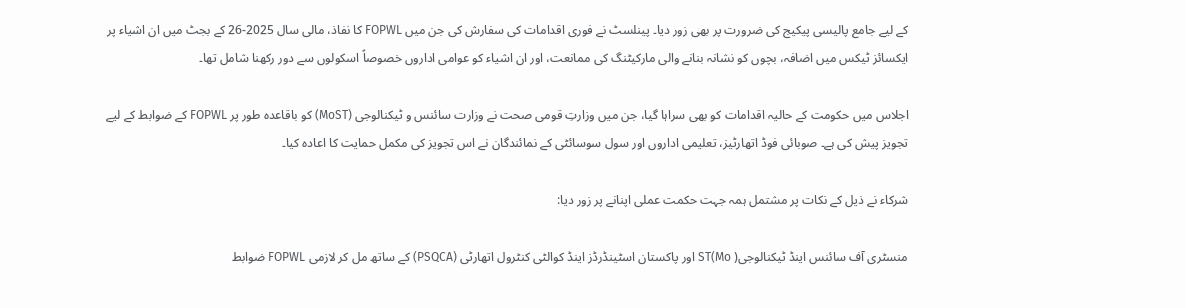کے لیے جامع پالیسی پیکیج کی ضرورت پر بھی زور دیا۔ پینلسٹ نے فوری اقدامات کی سفارش کی جن میں FOPWL کا نفاذ، مالی سال 2025-26 کے بجٹ میں ان اشیاء پر ایکسائز ٹیکس میں اضافہ، بچوں کو نشانہ بنانے والی مارکیٹنگ کی ممانعت، اور ان اشیاء کو عوامی اداروں خصوصاً اسکولوں سے دور رکھنا شامل تھا۔

اجلاس میں حکومت کے حالیہ اقدامات کو بھی سراہا گیا، جن میں وزارتِ قومی صحت نے وزارت سائنس و ٹیکنالوجی (MoST) کو باقاعدہ طور پر FOPWL کے ضوابط کے لیے تجویز پیش کی ہے۔ صوبائی فوڈ اتھارٹیز، تعلیمی اداروں اور سول سوسائٹی کے نمائندگان نے اس تجویز کی مکمل حمایت کا اعادہ کیا۔

شرکاء نے ذیل کے نکات پر مشتمل ہمہ جہت حکمت عملی اپنانے پر زور دیا:

منسٹری آف سائنس اینڈ ٹیکنالوجی( Mo)ST اور پاکستان اسٹینڈرڈز اینڈ کوالٹی کنٹرول اتھارٹی (PSQCA) کے ساتھ مل کر لازمی FOPWL ضوابط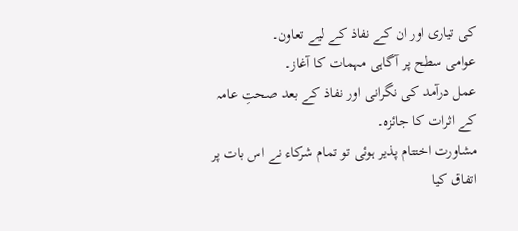کی تیاری اور ان کے نفاذ کے لیے تعاون۔
عوامی سطح پر آگاہی مہمات کا آغاز۔
عمل درآمد کی نگرانی اور نفاذ کے بعد صحتِ عامہ کے اثرات کا جائزہ۔
مشاورت اختتام پذیر ہوئی تو تمام شرکاء نے اس بات پر اتفاق کیا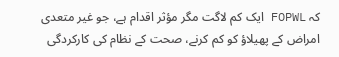کہ FOPWL ایک کم لاگت مگر مؤثر اقدام ہے، جو غیر متعدی امراض کے پھیلاؤ کو کم کرنے، صحت کے نظام کی کارکردگی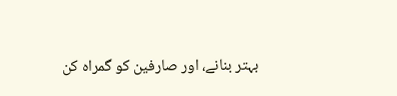بہتر بنانے، اور صارفین کو گمراہ کن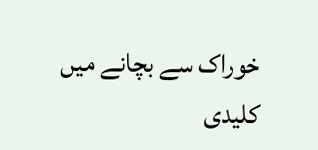خوراک سے بچانے میں کلیدی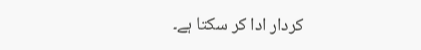کردار ادا کر سکتا ہے۔